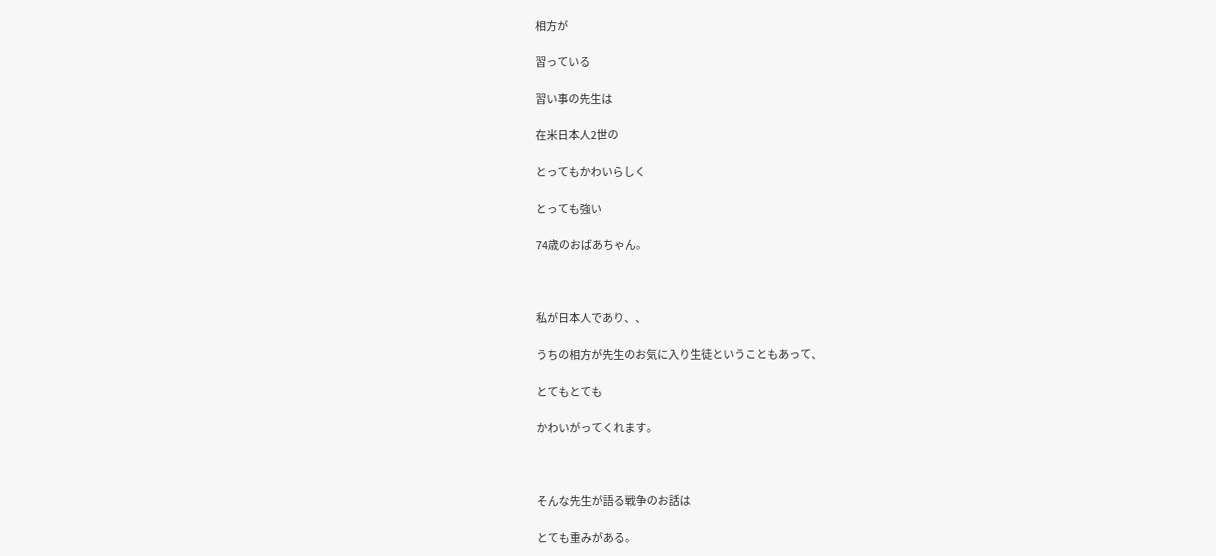相方が

習っている

習い事の先生は

在米日本人2世の

とってもかわいらしく

とっても強い

74歳のおばあちゃん。



私が日本人であり、、

うちの相方が先生のお気に入り生徒ということもあって、

とてもとても

かわいがってくれます。



そんな先生が語る戦争のお話は

とても重みがある。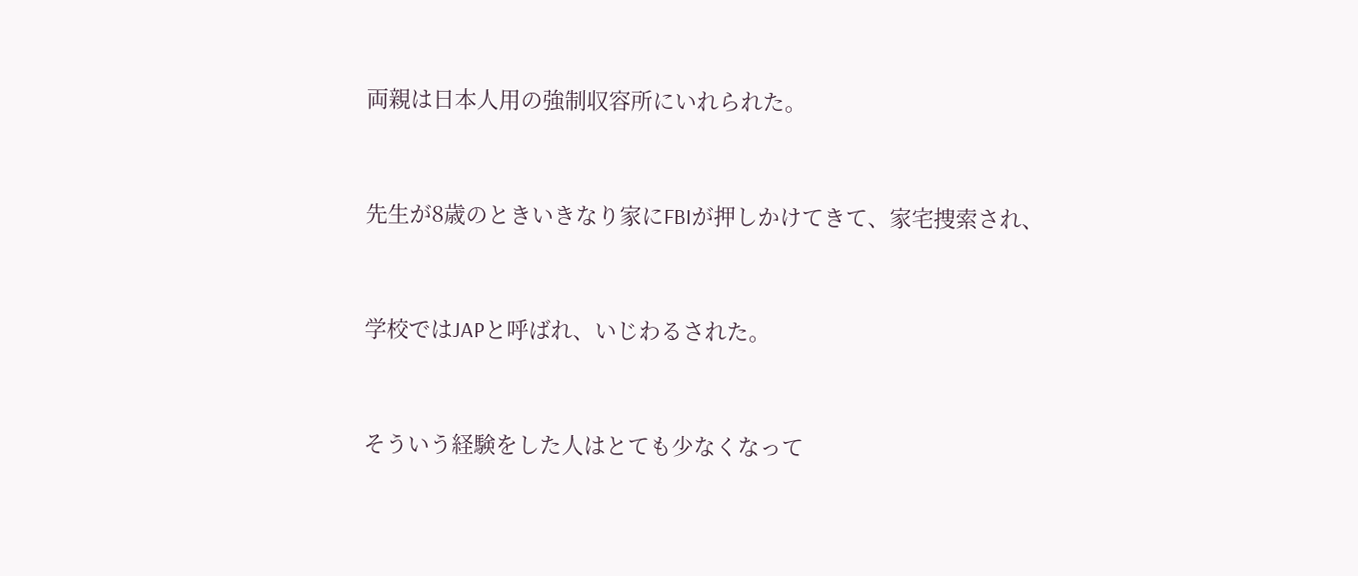両親は日本人用の強制収容所にいれられた。


先生が8歳のときいきなり家にFBIが押しかけてきて、家宅捜索され、


学校ではJAPと呼ばれ、いじわるされた。


そういう経験をした人はとても少なくなって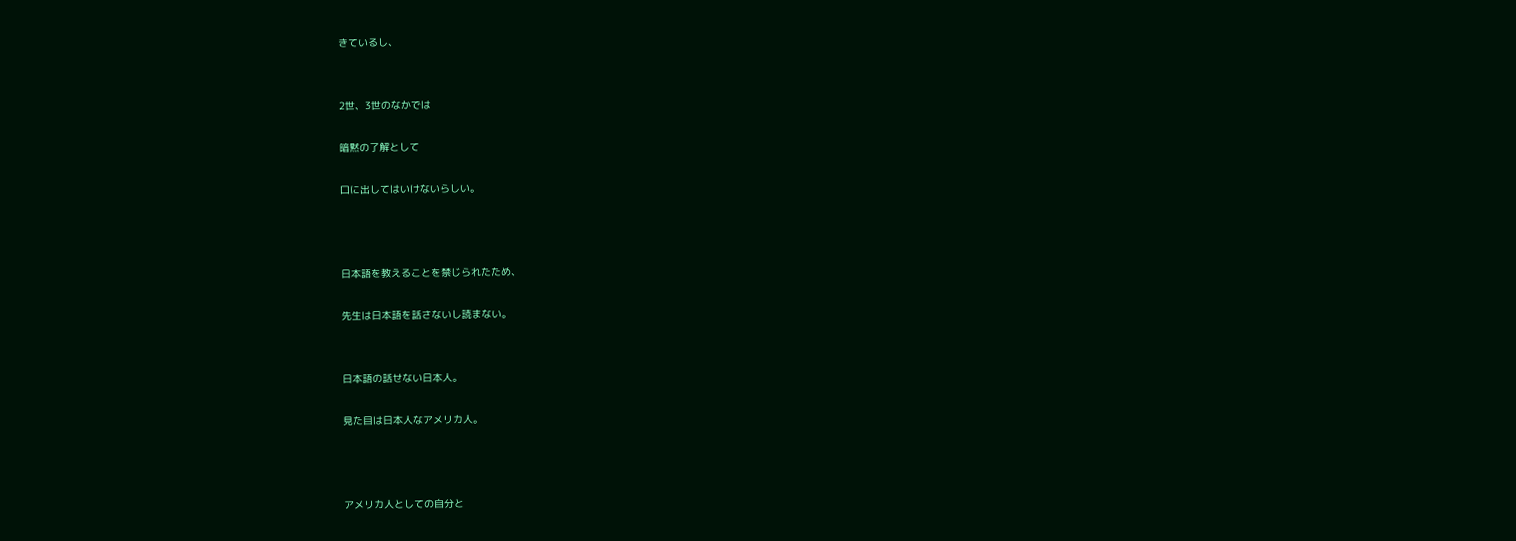きているし、


2世、3世のなかでは

暗黙の了解として

口に出してはいけないらしい。



日本語を教えることを禁じられたため、

先生は日本語を話さないし読まない。


日本語の話せない日本人。

見た目は日本人なアメリカ人。



アメリカ人としての自分と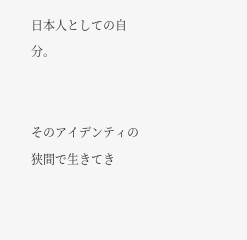日本人としての自分。


そのアイデンティの狭間で生きてき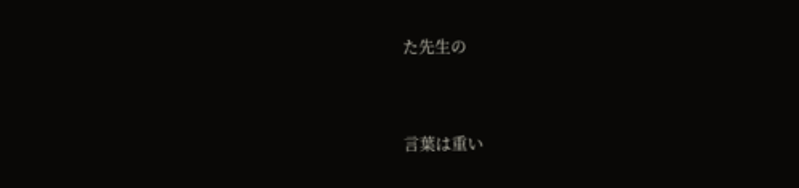た先生の


言葉は重い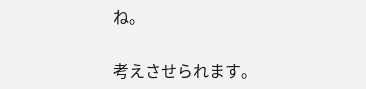ね。

考えさせられます。